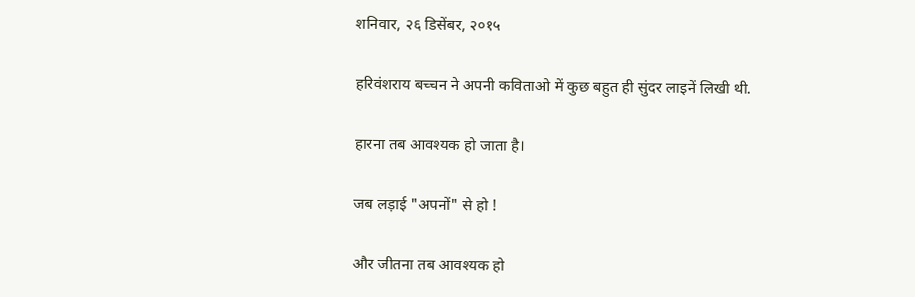शनिवार, २६ डिसेंबर, २०१५

हरिवंशराय बच्चन ने अपनी कविताओ में कुछ बहुत ही सुंदर लाइनें लिखी थी.

हारना तब आवश्यक हो जाता है।

जब लड़ाई "अपनों" से हो !

और जीतना तब आवश्यक हो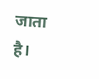जाता है।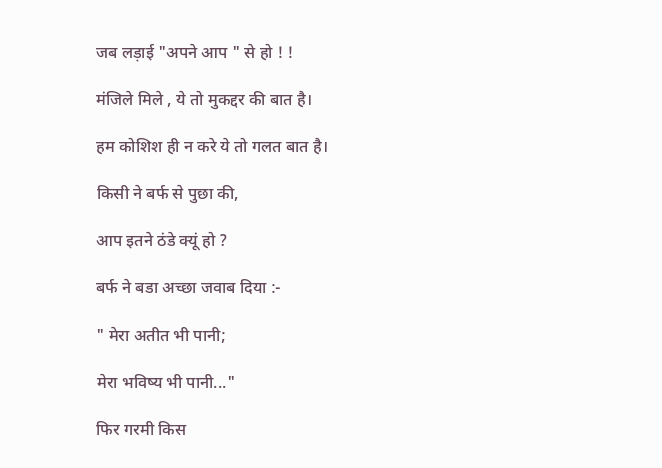जब लड़ाई "अपने आप " से हो ! !

मंजिले मिले , ये तो मुकद्दर की बात है।

हम कोशिश ही न करे ये तो गलत बात है।

किसी ने बर्फ से पुछा की,

आप इतने ठंडे क्यूं हो ?

बर्फ ने बडा अच्छा जवाब दिया :-

" मेरा अतीत भी पानी;

मेरा भविष्य भी पानी..."

फिर गरमी किस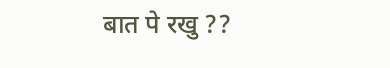बात पे रखु ??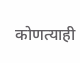कोणत्याही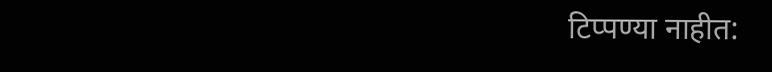टिप्पण्‍या नाहीत: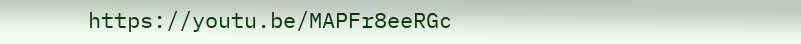https://youtu.be/MAPFr8eeRGc